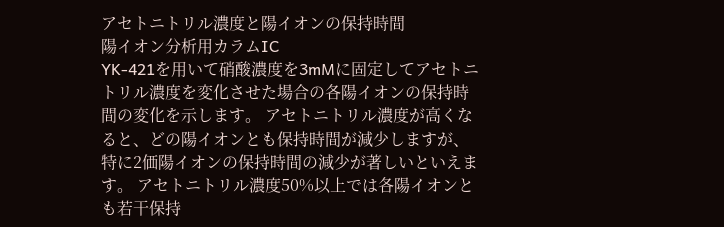アセトニトリル濃度と陽イオンの保持時間
陽イオン分析用カラムIC
YK-421を用いて硝酸濃度を3mMに固定してアセトニトリル濃度を変化させた場合の各陽イオンの保持時間の変化を示します。 アセトニトリル濃度が高くなると、どの陽イオンとも保持時間が減少しますが、特に2価陽イオンの保持時間の減少が著しいといえます。 アセトニトリル濃度50%以上では各陽イオンとも若干保持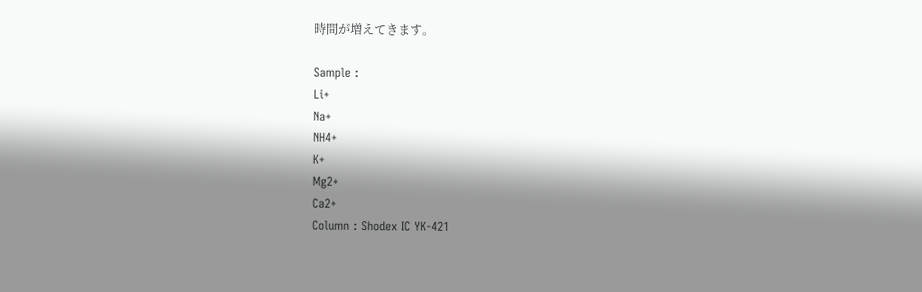時間が増えてきます。

Sample :
Li+
Na+
NH4+
K+
Mg2+
Ca2+
Column : Shodex IC YK-421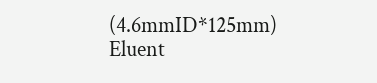(4.6mmID*125mm)
Eluent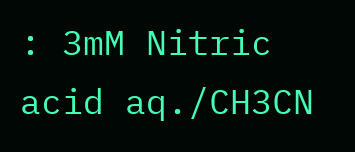: 3mM Nitric acid aq./CH3CN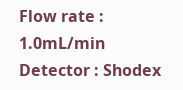Flow rate : 1.0mL/min
Detector : Shodex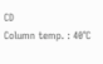CD
Column temp. : 40℃